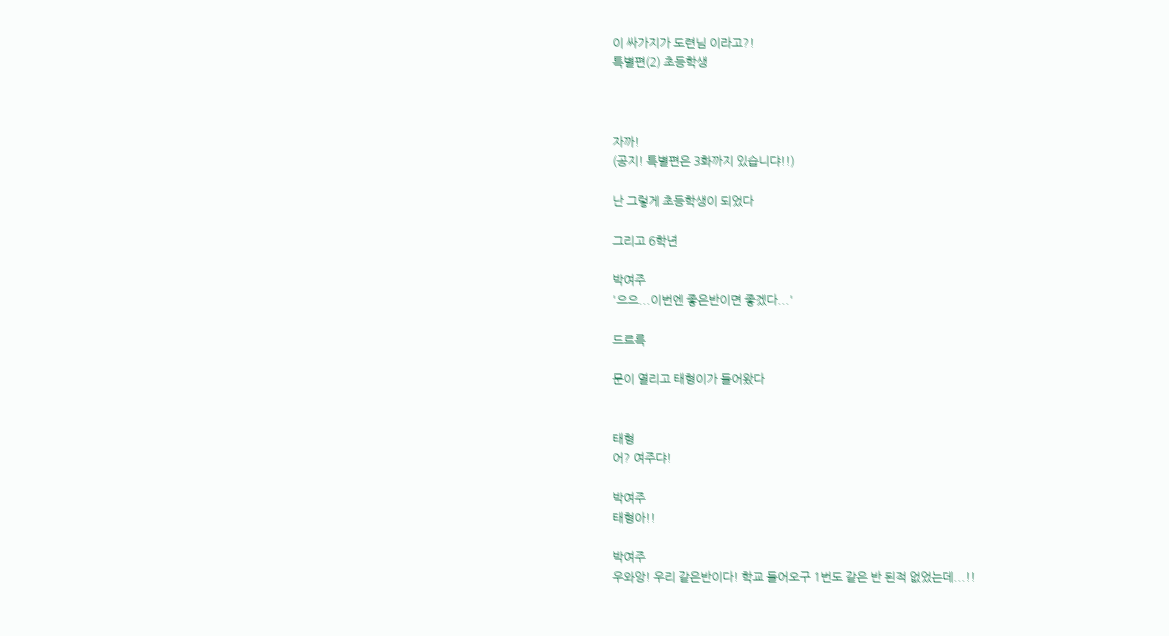이 싸가지가 도련님 이라고?!
특별편(2) 초등학생



자까!
(공지! 특별편은 3화까지 있습니댜!!)

난 그렇게 초등학생이 되었다

그리고 6학년

박여주
'으으...이번엔 좋은반이면 좋겠다...'

드르륵

문이 열리고 태형이가 들어왔다


태형
어? 여주댜!

박여주
태형아!!

박여주
우와앙! 우리 같은반이다! 학교 들어오구 1번도 같은 반 된적 없었는데...!!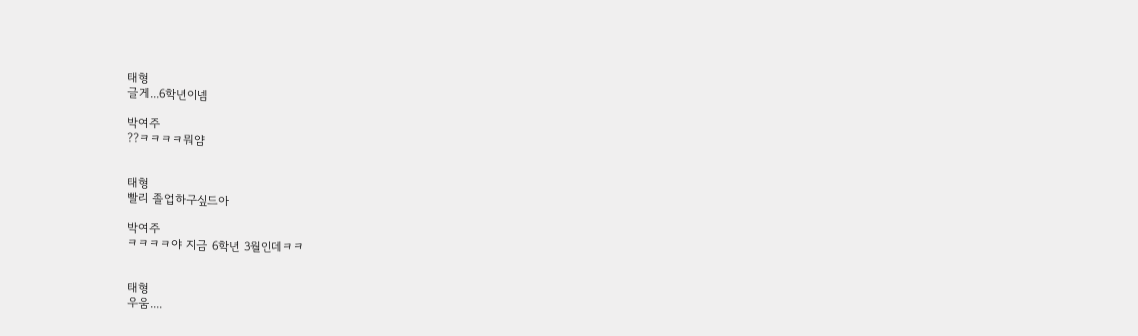태형
글게...6학년이넴

박여주
??ㅋㅋㅋㅋ뭐얌


태형
빨리 졸업하구싶드아

박여주
ㅋㅋㅋㅋ야 지금 6학년 3월인데ㅋㅋ


태형
우움....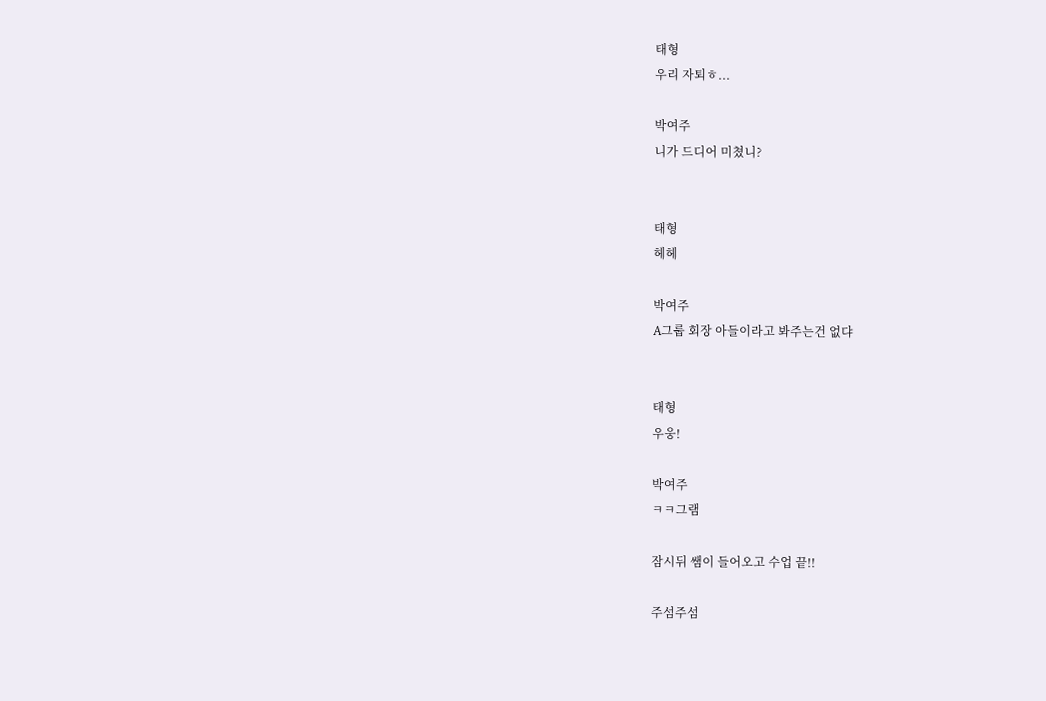태형
우리 자퇴ㅎ...

박여주
니가 드디어 미쳤니?


태형
헤헤

박여주
A그룹 회장 아들이라고 봐주는건 없댜


태형
우웅!

박여주
ㅋㅋ그램

잠시뒤 쌤이 들어오고 수업 끝!!

주섬주섬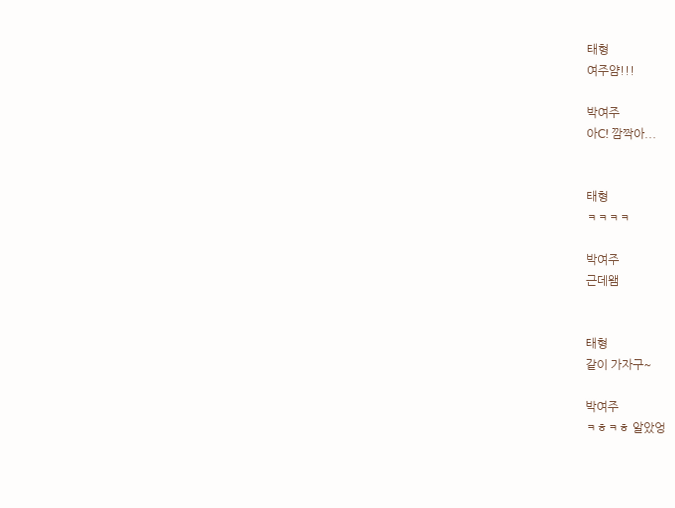태형
여주얌!!!

박여주
아C! 깜짝아...


태형
ㅋㅋㅋㅋ

박여주
근데왬


태형
같이 가자구~

박여주
ㅋㅎㅋㅎ 알았엉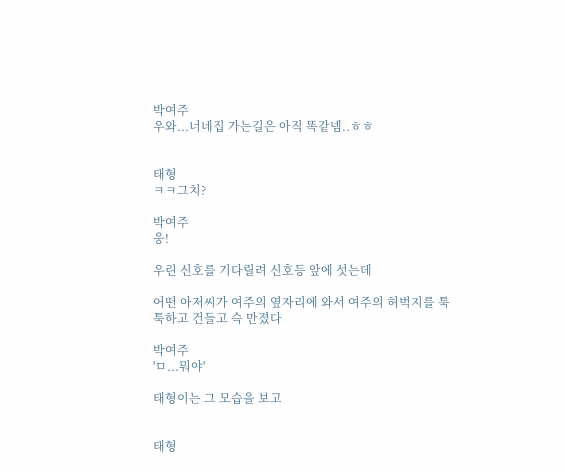박여주
우와...너네집 가는길은 아직 똑같넴..ㅎㅎ


태형
ㅋㅋ그치?

박여주
웅!

우린 신호를 기다릴려 신호등 앞에 섯는데

어떤 아저씨가 여주의 옆자리에 와서 여주의 허벅지를 툭툭하고 건들고 슥 만졌다

박여주
'ㅁ...뭐야'

태형이는 그 모습을 보고


태형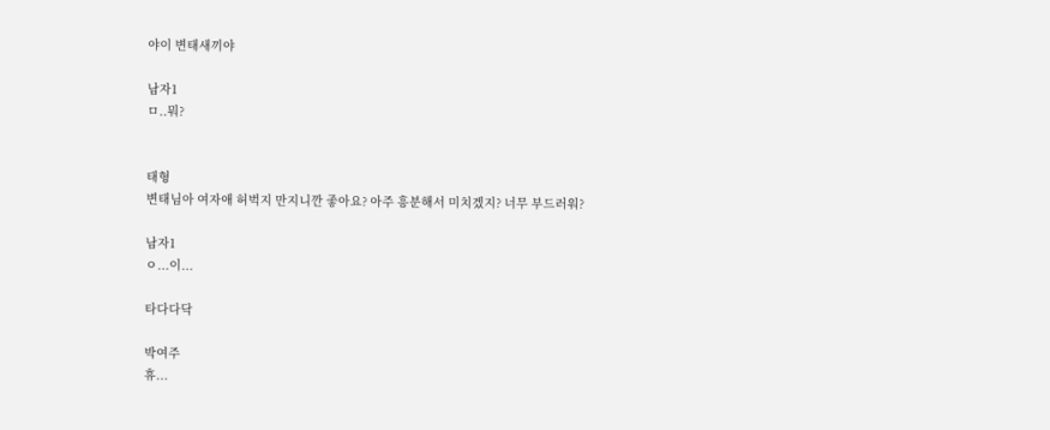야이 변태새끼야

남자1
ㅁ..뭐?


태형
변태님아 여자애 허벅지 만지니깐 좋아요? 아주 흥분해서 미치겠지? 너무 부드러워?

남자1
ㅇ...이...

타다다닥

박여주
휴...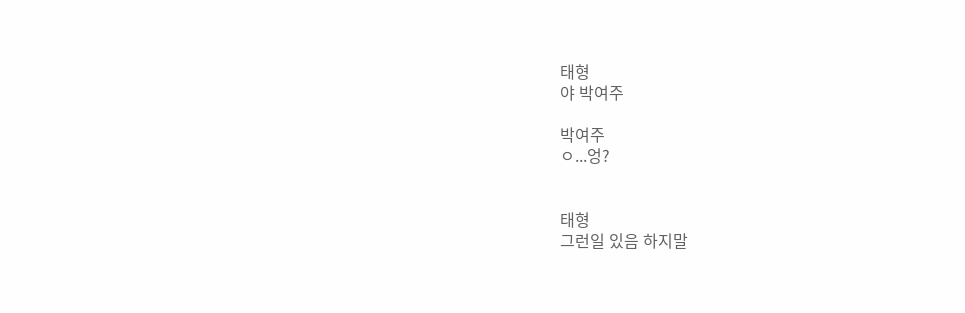태형
야 박여주

박여주
ㅇ...엉?


태형
그런일 있음 하지말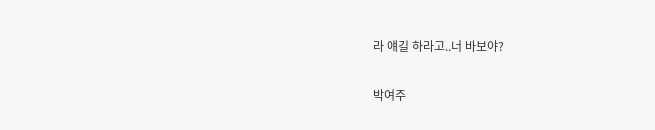라 얘길 하라고..너 바보야?

박여주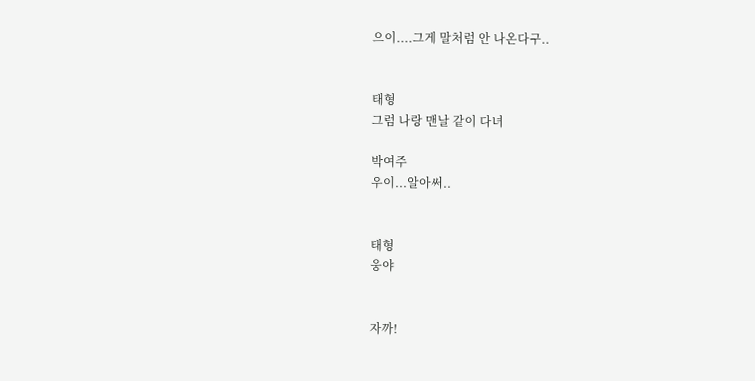으이....그게 말처럼 안 나온다구..


태형
그럼 나랑 맨날 같이 다녀

박여주
우이...알아써..


태형
웅야


자까!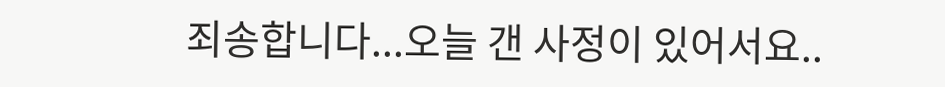죄송합니다...오늘 갠 사정이 있어서요..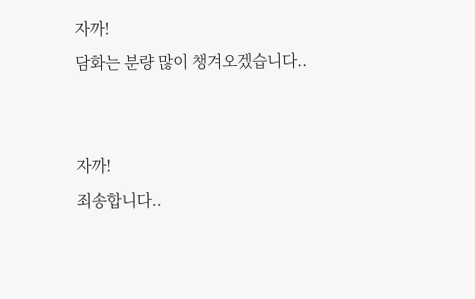자까!
담화는 분량 많이 챙겨오겠습니다..


자까!
죄송합니다..